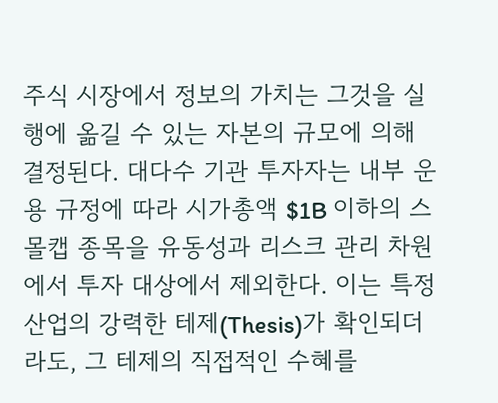주식 시장에서 정보의 가치는 그것을 실행에 옮길 수 있는 자본의 규모에 의해 결정된다. 대다수 기관 투자자는 내부 운용 규정에 따라 시가총액 $1B 이하의 스몰캡 종목을 유동성과 리스크 관리 차원에서 투자 대상에서 제외한다. 이는 특정 산업의 강력한 테제(Thesis)가 확인되더라도, 그 테제의 직접적인 수혜를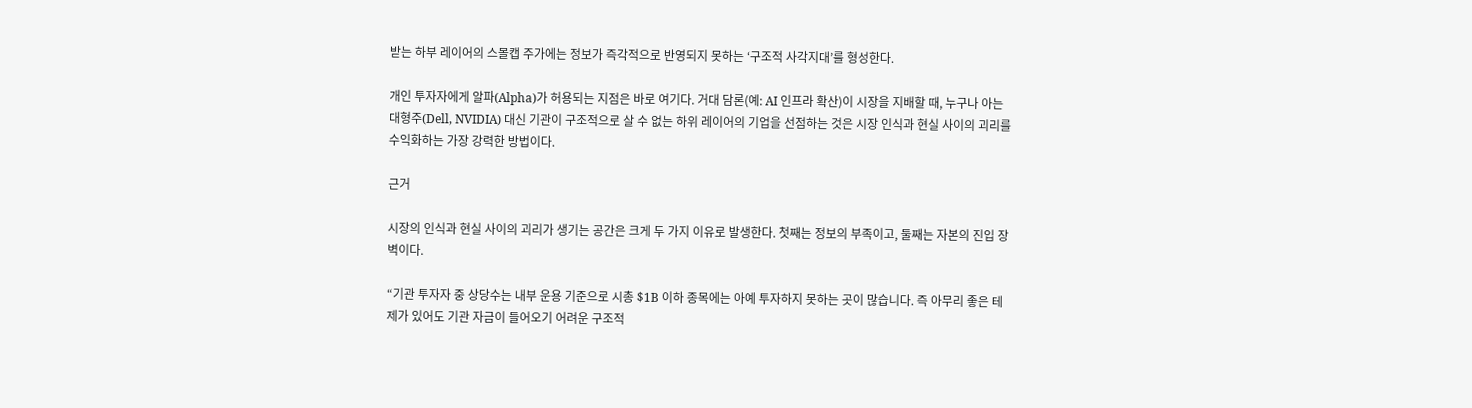받는 하부 레이어의 스몰캡 주가에는 정보가 즉각적으로 반영되지 못하는 ‘구조적 사각지대’를 형성한다.

개인 투자자에게 알파(Alpha)가 허용되는 지점은 바로 여기다. 거대 담론(예: AI 인프라 확산)이 시장을 지배할 때, 누구나 아는 대형주(Dell, NVIDIA) 대신 기관이 구조적으로 살 수 없는 하위 레이어의 기업을 선점하는 것은 시장 인식과 현실 사이의 괴리를 수익화하는 가장 강력한 방법이다.

근거

시장의 인식과 현실 사이의 괴리가 생기는 공간은 크게 두 가지 이유로 발생한다. 첫째는 정보의 부족이고, 둘째는 자본의 진입 장벽이다.

“기관 투자자 중 상당수는 내부 운용 기준으로 시총 $1B 이하 종목에는 아예 투자하지 못하는 곳이 많습니다. 즉 아무리 좋은 테제가 있어도 기관 자금이 들어오기 어려운 구조적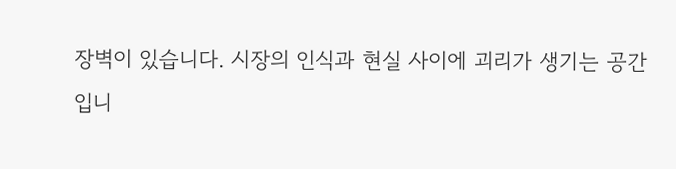장벽이 있습니다. 시장의 인식과 현실 사이에 괴리가 생기는 공간입니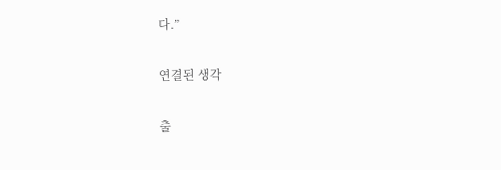다.”

연결된 생각

출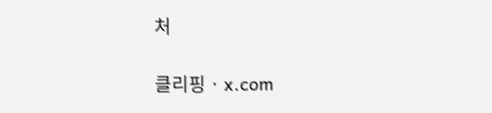처

클리핑 · x.com